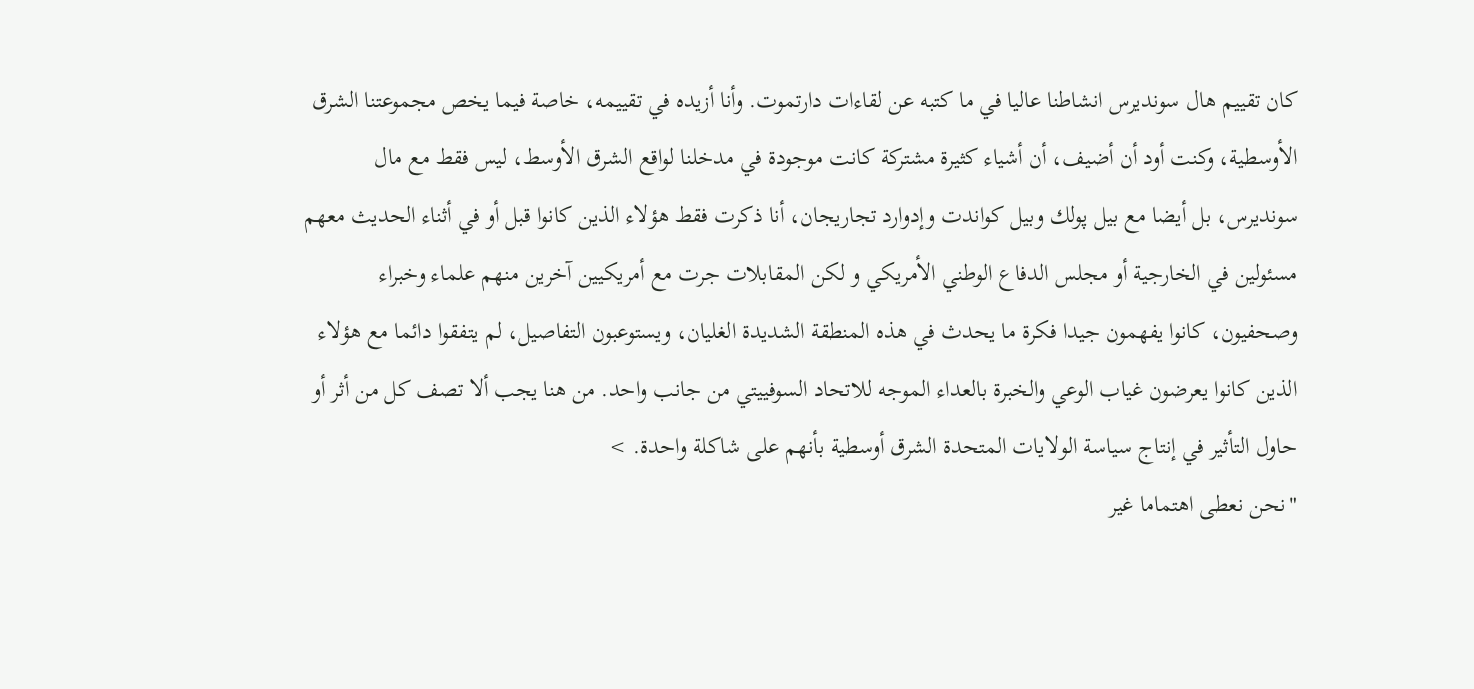كان تقييم هال سونديرس انشاطنا عاليا في ما كتبه عن لقاءات دارتموت. وأنا أزيده في تقييمه، خاصة فيما يخص مجموعتنا الشرق الأوسطية، وكنت أود أن أضيف، أن أشياء كثيرة مشتركة كانت موجودة في مدخلنا لواقع الشرق الأوسط، ليس فقط مع مال سونديرس، بل أيضا مع بيل پولك وبيل كواندت وإدوارد تجاريجان، أنا ذكرت فقط هؤلاء الذين كانوا قبل أو في أثناء الحديث معهم مسئولين في الخارجية أو مجلس الدفاع الوطني الأمريکي و لكن المقابلات جرت مع أمريكيين آخرين منهم علماء وخبراء وصحفيون، كانوا يفهمون جيدا فكرة ما يحدث في هذه المنطقة الشديدة الغليان، ويستوعبون التفاصيل، لم يتفقوا دائما مع هؤلاء الذين كانوا يعرضون غياب الوعي والخبرة بالعداء الموجه للاتحاد السوفييتي من جانب واحد. من هنا يجب ألا تصف كل من أثر أو حاول التأثير في إنتاج سياسة الولايات المتحدة الشرق أوسطية بأنهم على شاكلة واحدة. >
"نحن نعطى اهتماما غير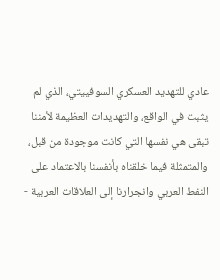عادي للتهديد العسكري السوفييتي، الذي لم يثبت في الواقع، والتهديدات العظيمة لأمننا تبقى هي نفسها التي كانت موجودة من قبل، والمتمثلة فيما خلقناه بأنفسنا بالاعتماد على النفط العربي وانجرارنا إلى العلاقات العربية -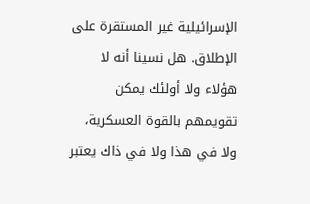الإسرائيلية غير المستقرة على الإطلاق. هل نسينا أنه لا هؤلاء ولا أولئك يمكن تقويمهم بالقوة العسكرية، ولا في هذا ولا في ذاك يعتبر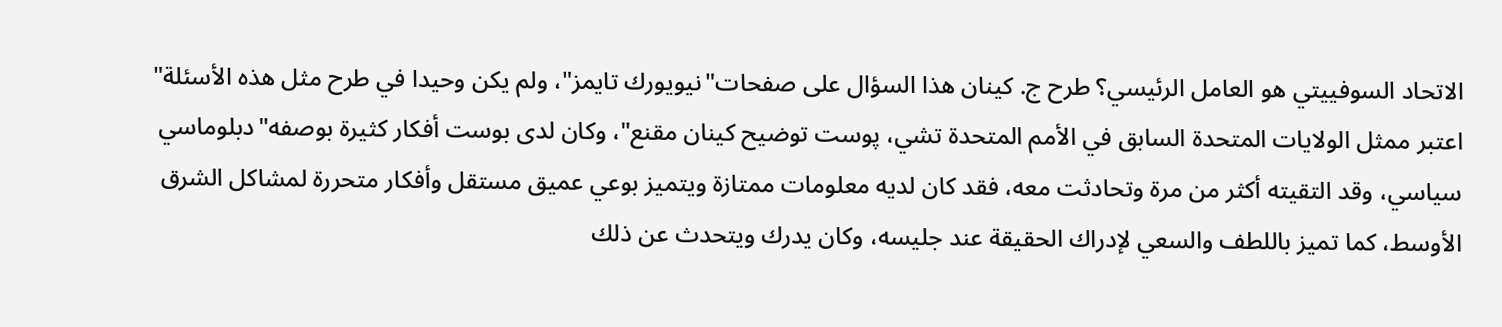الاتحاد السوفييتي هو العامل الرئيسي؟ طرح ج. كينان هذا السؤال على صفحات"نيويورك تايمز"، ولم يكن وحيدا في طرح مثل هذه الأسئلة"
اعتبر ممثل الولايات المتحدة السابق في الأمم المتحدة تشي، پوست توضيح كينان مقنع"، وكان لدى بوست أفكار كثيرة بوصفه"دبلوماسي سياسي، وقد التقيته أكثر من مرة وتحادثت معه، فقد كان لديه معلومات ممتازة ويتميز بوعي عميق مستقل وأفكار متحررة لمشاكل الشرق الأوسط، كما تميز باللطف والسعي لإدراك الحقيقة عند جليسه، وكان يدرك ويتحدث عن ذلك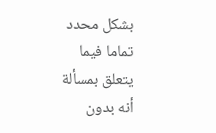بشكل محدد تماما فيما يتعلق بمسألة أنه بدون